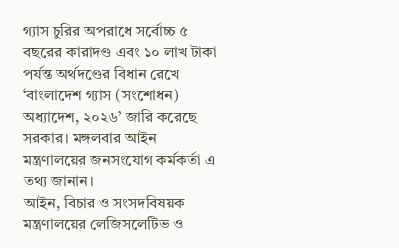গ্যাস চুরির অপরাধে সর্বোচ্চ ৫ বছরের কারাদণ্ড এবং ১০ লাখ টাকা পর্যন্ত অর্থদণ্ডের বিধান রেখে ‘বাংলাদেশ গ্যাস (সংশোধন) অধ্যাদেশ, ২০২৬’ জারি করেছে সরকার। মঙ্গলবার আইন মন্ত্রণালয়ের জনসংযোগ কর্মকর্তা এ তথ্য জানান।
আইন, বিচার ও সংসদবিষয়ক মন্ত্রণালয়ের লেজিসলেটিভ ও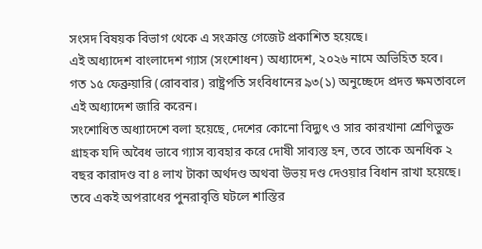সংসদ বিষয়ক বিভাগ থেকে এ সংক্রান্ত গেজেট প্রকাশিত হয়েছে।
এই অধ্যাদেশ বাংলাদেশ গ্যাস (সংশোধন) অধ্যাদেশ, ২০২৬ নামে অভিহিত হবে।
গত ১৫ ফেব্রুয়ারি (রোববার) রাষ্ট্রপতি সংবিধানের ৯৩(১) অনুচ্ছেদে প্রদত্ত ক্ষমতাবলে এই অধ্যাদেশ জারি করেন।
সংশোধিত অধ্যাদেশে বলা হয়েছে, দেশের কোনো বিদ্যুৎ ও সার কারখানা শ্রেণিভুক্ত গ্রাহক যদি অবৈধ ভাবে গ্যাস ব্যবহার করে দোষী সাব্যস্ত হন, তবে তাকে অনধিক ২ বছর কারাদণ্ড বা ৪ লাখ টাকা অর্থদণ্ড অথবা উভয় দণ্ড দেওয়ার বিধান রাখা হয়েছে। তবে একই অপরাধের পুনরাবৃত্তি ঘটলে শাস্তির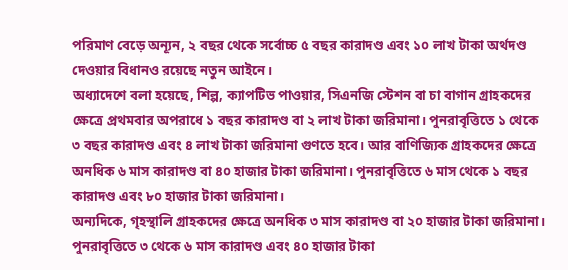পরিমাণ বেড়ে অন্যূন, ২ বছর থেকে সর্বোচ্চ ৫ বছর কারাদণ্ড এবং ১০ লাখ টাকা অর্থদণ্ড দেওয়ার বিধানও রয়েছে নতুন আইনে।
অধ্যাদেশে বলা হয়েছে, শিল্প, ক্যাপটিভ পাওয়ার, সিএনজি স্টেশন বা চা বাগান গ্রাহকদের ক্ষেত্রে প্রথমবার অপরাধে ১ বছর কারাদণ্ড বা ২ লাখ টাকা জরিমানা। পুনরাবৃত্তিতে ১ থেকে ৩ বছর কারাদণ্ড এবং ৪ লাখ টাকা জরিমানা গুণতে হবে। আর বাণিজ্যিক গ্রাহকদের ক্ষেত্রে অনধিক ৬ মাস কারাদণ্ড বা ৪০ হাজার টাকা জরিমানা। পুনরাবৃত্তিতে ৬ মাস থেকে ১ বছর কারাদণ্ড এবং ৮০ হাজার টাকা জরিমানা।
অন্যদিকে, গৃহস্থালি গ্রাহকদের ক্ষেত্রে অনধিক ৩ মাস কারাদণ্ড বা ২০ হাজার টাকা জরিমানা। পুনরাবৃত্তিতে ৩ থেকে ৬ মাস কারাদণ্ড এবং ৪০ হাজার টাকা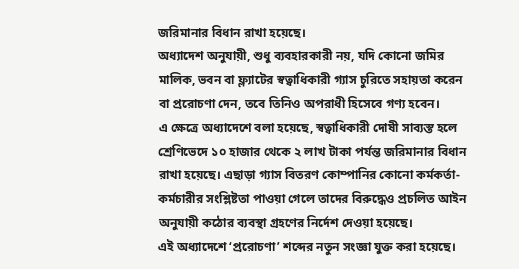জরিমানার বিধান রাখা হয়েছে।
অধ্যাদেশ অনুযায়ী, শুধু ব্যবহারকারী নয়, যদি কোনো জমির মালিক, ভবন বা ফ্ল্যাটের স্বত্বাধিকারী গ্যাস চুরিতে সহায়তা করেন বা প্ররোচণা দেন, তবে তিনিও অপরাধী হিসেবে গণ্য হবেন।
এ ক্ষেত্রে অধ্যাদেশে বলা হয়েছে, স্বত্বাধিকারী দোষী সাব্যস্ত হলে শ্রেণিভেদে ১০ হাজার থেকে ২ লাখ টাকা পর্যন্ত জরিমানার বিধান রাখা হয়েছে। এছাড়া গ্যাস বিতরণ কোম্পানির কোনো কর্মকর্তা-কর্মচারীর সংশ্লিষ্টতা পাওয়া গেলে তাদের বিরুদ্ধেও প্রচলিত আইন অনুযায়ী কঠোর ব্যবস্থা গ্রহণের নির্দেশ দেওয়া হয়েছে।
এই অধ্যাদেশে ‘প্ররোচণা’ শব্দের নতুন সংজ্ঞা যুক্ত করা হয়েছে।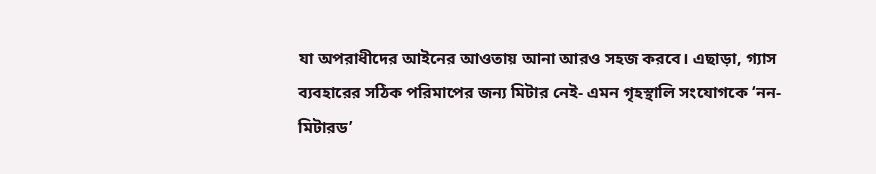যা অপরাধীদের আইনের আওতায় আনা আরও সহজ করবে। এছাড়া, গ্যাস ব্যবহারের সঠিক পরিমাপের জন্য মিটার নেই- এমন গৃহস্থালি সংযোগকে ‘নন-মিটারড’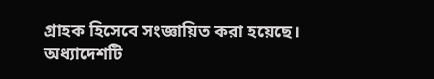গ্রাহক হিসেবে সংজ্ঞায়িত করা হয়েছে।
অধ্যাদেশটি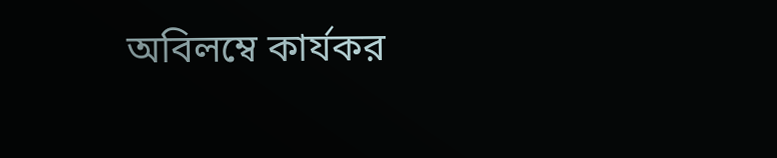অবিলম্বে কার্যকর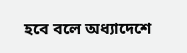হবে বলে অধ্যাদেশে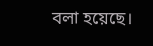বলা হয়েছে।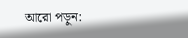আরো পড়ুন: